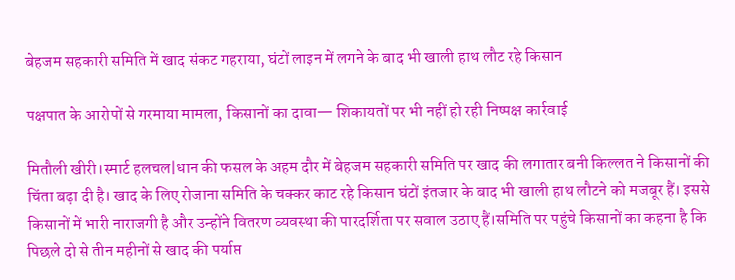बेहजम सहकारी समिति में खाद संकट गहराया, घंटों लाइन में लगने के बाद भी खाली हाथ लौट रहे किसान

पक्षपात के आरोपों से गरमाया मामला, किसानों का दावा— शिकायतों पर भी नहीं हो रही निष्पक्ष कार्रवाई

मितौली खीरी।स्मार्ट हलचल|धान की फसल के अहम दौर में बेहजम सहकारी समिति पर खाद की लगातार बनी किल्लत ने किसानों की चिंता बढ़ा दी है। खाद के लिए रोजाना समिति के चक्कर काट रहे किसान घंटों इंतजार के बाद भी खाली हाथ लौटने को मजबूर हैं। इससे किसानों में भारी नाराजगी है और उन्होंने वितरण व्यवस्था की पारदर्शिता पर सवाल उठाए हैं।समिति पर पहुंचे किसानों का कहना है कि पिछले दो से तीन महीनों से खाद की पर्याप्त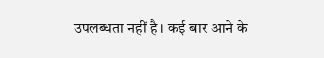उपलब्धता नहीं है। कई बार आने के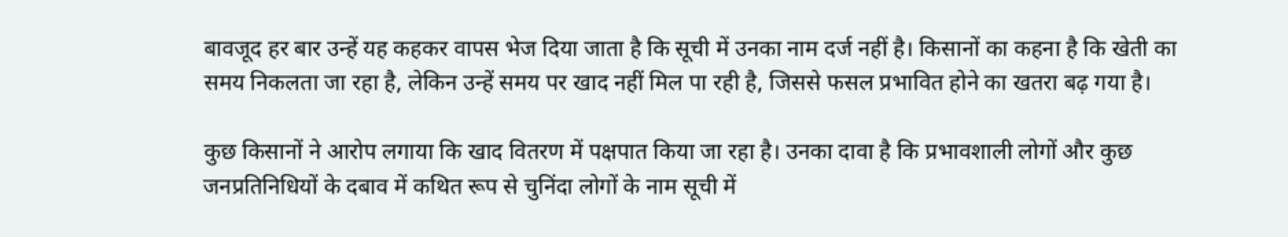बावजूद हर बार उन्हें यह कहकर वापस भेज दिया जाता है कि सूची में उनका नाम दर्ज नहीं है। किसानों का कहना है कि खेती का समय निकलता जा रहा है, लेकिन उन्हें समय पर खाद नहीं मिल पा रही है, जिससे फसल प्रभावित होने का खतरा बढ़ गया है।

कुछ किसानों ने आरोप लगाया कि खाद वितरण में पक्षपात किया जा रहा है। उनका दावा है कि प्रभावशाली लोगों और कुछ जनप्रतिनिधियों के दबाव में कथित रूप से चुनिंदा लोगों के नाम सूची में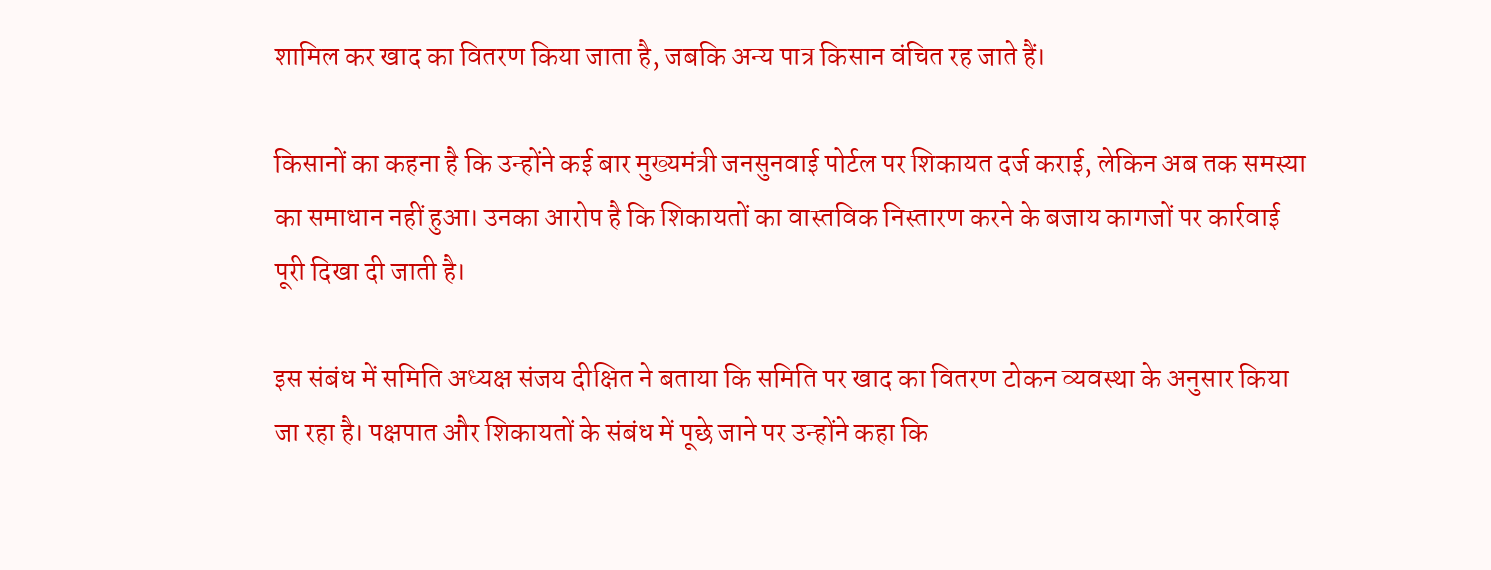शामिल कर खाद का वितरण किया जाता है, जबकि अन्य पात्र किसान वंचित रह जाते हैं।

किसानों का कहना है कि उन्होंने कई बार मुख्यमंत्री जनसुनवाई पोर्टल पर शिकायत दर्ज कराई, लेकिन अब तक समस्या का समाधान नहीं हुआ। उनका आरोप है कि शिकायतों का वास्तविक निस्तारण करने के बजाय कागजों पर कार्रवाई पूरी दिखा दी जाती है।

इस संबंध में समिति अध्यक्ष संजय दीक्षित ने बताया कि समिति पर खाद का वितरण टोकन व्यवस्था के अनुसार किया जा रहा है। पक्षपात और शिकायतों के संबंध में पूछे जाने पर उन्होंने कहा कि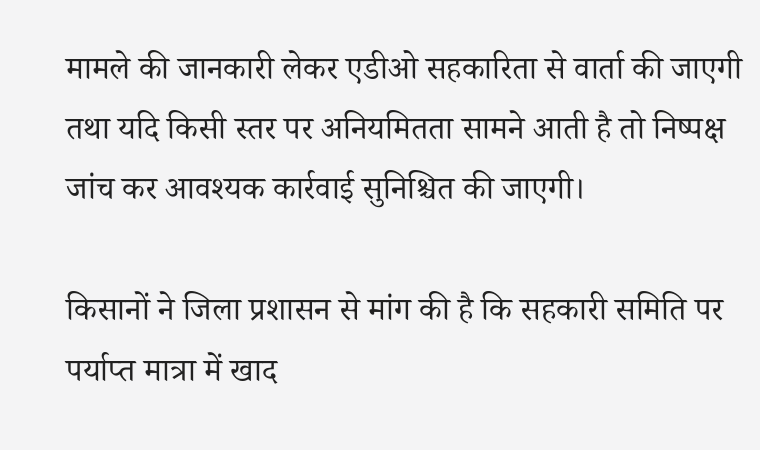मामले की जानकारी लेकर एडीओ सहकारिता से वार्ता की जाएगी तथा यदि किसी स्तर पर अनियमितता सामने आती है तो निष्पक्ष जांच कर आवश्यक कार्रवाई सुनिश्चित की जाएगी।

किसानों ने जिला प्रशासन से मांग की है कि सहकारी समिति पर पर्याप्त मात्रा में खाद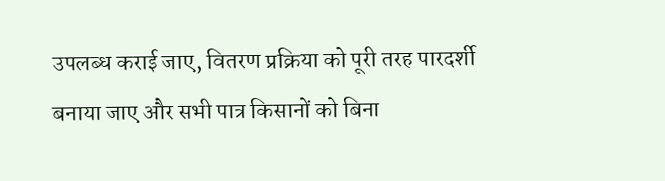उपलब्ध कराई जाए, वितरण प्रक्रिया को पूरी तरह पारदर्शी बनाया जाए और सभी पात्र किसानों को बिना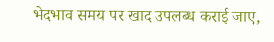भेदभाव समय पर खाद उपलब्ध कराई जाए,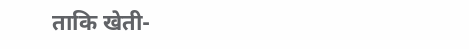ताकि खेती-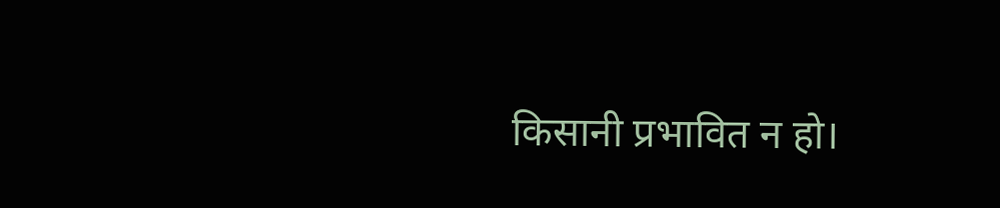किसानी प्रभावित न हो।